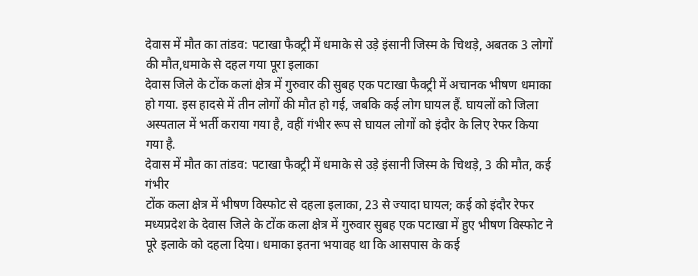देवास में मौत का तांडव: पटाखा फैक्ट्री में धमाके से उड़े इंसानी जिस्म के चिथड़े, अबतक 3 लोगों की मौत,धमाके से दहल गया पूरा इलाका
देवास जिले के टोंक कलां क्षेत्र में गुरुवार की सुबह एक पटाखा फैक्ट्री में अचानक भीषण धमाका हो गया. इस हादसे में तीन लोगों की मौत हो गई, जबकि कई लोग घायल हैं. घायलों को जिला अस्पताल में भर्ती कराया गया है, वहीं गंभीर रूप से घायल लोगों को इंदौर के लिए रेफर किया गया है.
देवास में मौत का तांडव: पटाखा फैक्ट्री में धमाके से उड़े इंसानी जिस्म के चिथड़े, 3 की मौत, कई गंभीर
टोंक कला क्षेत्र में भीषण विस्फोट से दहला इलाका, 23 से ज्यादा घायल; कई को इंदौर रेफर
मध्यप्रदेश के देवास जिले के टोंक कला क्षेत्र में गुरुवार सुबह एक पटाखा में हुए भीषण विस्फोट ने पूरे इलाके को दहला दिया। धमाका इतना भयावह था कि आसपास के कई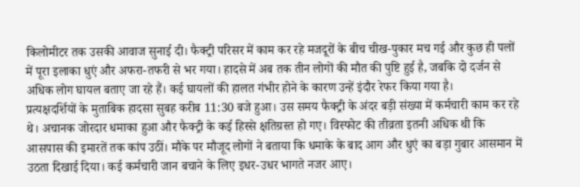किलोमीटर तक उसकी आवाज सुनाई दी। फैक्ट्री परिसर में काम कर रहे मजदूरों के बीच चीख-पुकार मच गई और कुछ ही पलों में पूरा इलाका धुएं और अफरा-तफरी से भर गया। हादसे में अब तक तीन लोगों की मौत की पुष्टि हुई है, जबकि दो दर्जन से अधिक लोग घायल बताए जा रहे हैं। कई घायलों की हालत गंभीर होने के कारण उन्हें इंदौर रेफर किया गया है।
प्रत्यक्षदर्शियों के मुताबिक हादसा सुबह करीब 11:30 बजे हुआ। उस समय फैक्ट्री के अंदर बड़ी संख्या में कर्मचारी काम कर रहे थे। अचानक जोरदार धमाका हुआ और फैक्ट्री के कई हिस्से क्षतिग्रस्त हो गए। विस्फोट की तीव्रता इतनी अधिक थी कि आसपास की इमारतें तक कांप उठीं। मौके पर मौजूद लोगों ने बताया कि धमाके के बाद आग और धुएं का बड़ा गुबार आसमान में उठता दिखाई दिया। कई कर्मचारी जान बचाने के लिए इधर-उधर भागते नजर आए।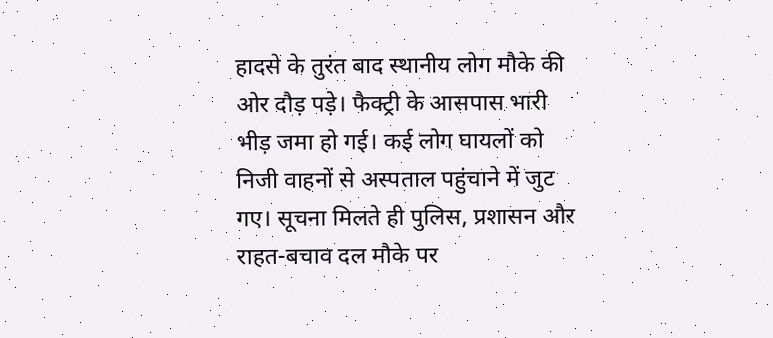हादसे के तुरंत बाद स्थानीय लोग मौके की ओर दौड़ पड़े। फैक्ट्री के आसपास भारी भीड़ जमा हो गई। कई लोग घायलों को निजी वाहनों से अस्पताल पहुंचाने में जुट गए। सूचना मिलते ही पुलिस, प्रशासन और राहत-बचाव दल मौके पर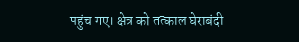पहुंच गए। क्षेत्र को तत्काल घेराबंदी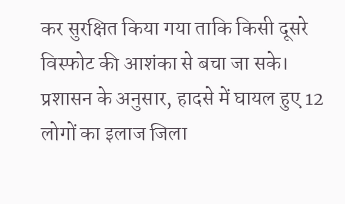कर सुरक्षित किया गया ताकि किसी दूसरे विस्फोट की आशंका से बचा जा सके।
प्रशासन के अनुसार, हादसे में घायल हुए 12 लोगों का इलाज जिला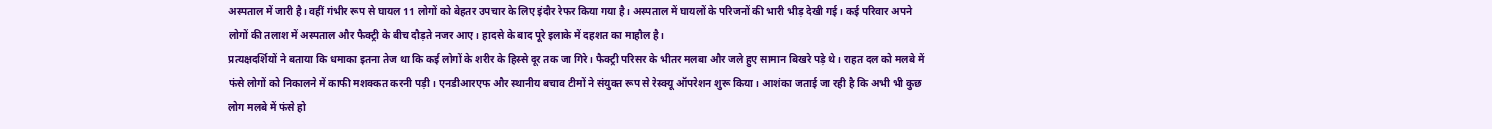अस्पताल में जारी है। वहीं गंभीर रूप से घायल 11 लोगों को बेहतर उपचार के लिए इंदौर रेफर किया गया है। अस्पताल में घायलों के परिजनों की भारी भीड़ देखी गई। कई परिवार अपने लोगों की तलाश में अस्पताल और फैक्ट्री के बीच दौड़ते नजर आए। हादसे के बाद पूरे इलाके में दहशत का माहौल है।
प्रत्यक्षदर्शियों ने बताया कि धमाका इतना तेज था कि कई लोगों के शरीर के हिस्से दूर तक जा गिरे। फैक्ट्री परिसर के भीतर मलबा और जले हुए सामान बिखरे पड़े थे। राहत दल को मलबे में फंसे लोगों को निकालने में काफी मशक्कत करनी पड़ी। एनडीआरएफ और स्थानीय बचाव टीमों ने संयुक्त रूप से रेस्क्यू ऑपरेशन शुरू किया। आशंका जताई जा रही है कि अभी भी कुछ लोग मलबे में फंसे हो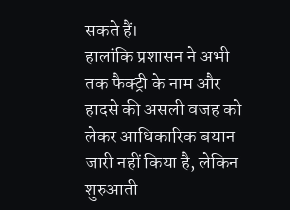सकते हैं।
हालांकि प्रशासन ने अभी तक फैक्ट्री के नाम और हादसे की असली वजह को लेकर आधिकारिक बयान जारी नहीं किया है, लेकिन शुरुआती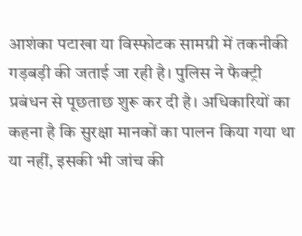आशंका पटाखा या विस्फोटक सामग्री में तकनीकी गड़बड़ी की जताई जा रही है। पुलिस ने फैक्ट्री प्रबंधन से पूछताछ शुरू कर दी है। अधिकारियों का कहना है कि सुरक्षा मानकों का पालन किया गया था या नहीं, इसकी भी जांच की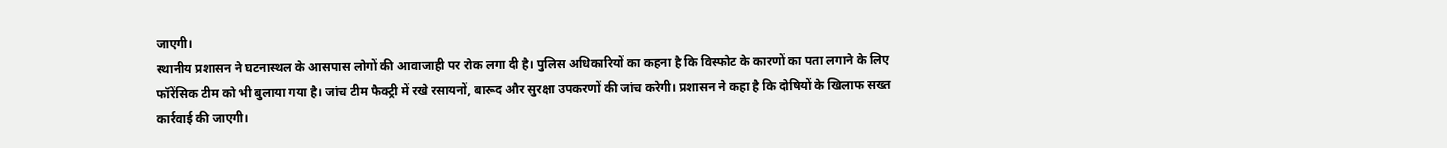जाएगी।
स्थानीय प्रशासन ने घटनास्थल के आसपास लोगों की आवाजाही पर रोक लगा दी है। पुलिस अधिकारियों का कहना है कि विस्फोट के कारणों का पता लगाने के लिए फॉरेंसिक टीम को भी बुलाया गया है। जांच टीम फैक्ट्री में रखे रसायनों, बारूद और सुरक्षा उपकरणों की जांच करेगी। प्रशासन ने कहा है कि दोषियों के खिलाफ सख्त कार्रवाई की जाएगी।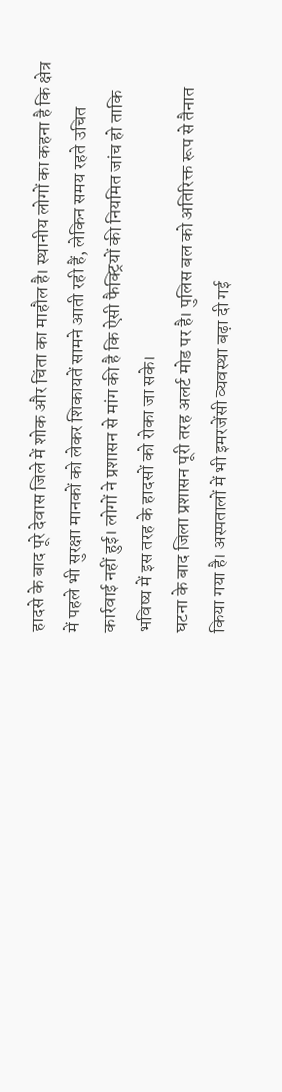हादसे के बाद पूरे देवास जिले में शोक और चिंता का माहौल है। स्थानीय लोगों का कहना है कि क्षेत्र में पहले भी सुरक्षा मानकों को लेकर शिकायतें सामने आती रही हैं, लेकिन समय रहते उचित कार्रवाई नहीं हुई। लोगों ने प्रशासन से मांग की है कि ऐसी फैक्ट्रियों की नियमित जांच हो ताकि भविष्य में इस तरह के हादसों को रोका जा सके।
घटना के बाद जिला प्रशासन पूरी तरह अलर्ट मोड पर है। पुलिस बल को अतिरिक्त रूप से तैनात किया गया है। अस्पतालों में भी इमरजेंसी व्यवस्था बढ़ा दी गई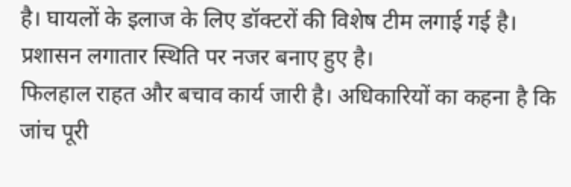है। घायलों के इलाज के लिए डॉक्टरों की विशेष टीम लगाई गई है। प्रशासन लगातार स्थिति पर नजर बनाए हुए है।
फिलहाल राहत और बचाव कार्य जारी है। अधिकारियों का कहना है कि जांच पूरी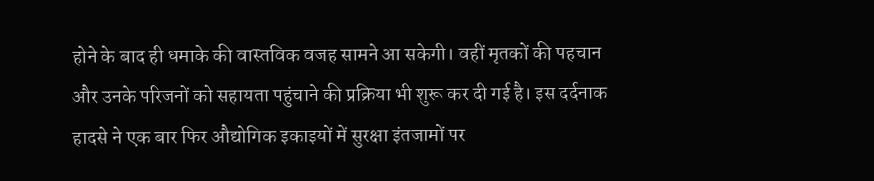होने के बाद ही धमाके की वास्तविक वजह सामने आ सकेगी। वहीं मृतकों की पहचान और उनके परिजनों को सहायता पहुंचाने की प्रक्रिया भी शुरू कर दी गई है। इस दर्दनाक हादसे ने एक बार फिर औद्योगिक इकाइयों में सुरक्षा इंतजामों पर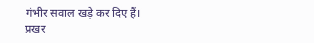गंभीर सवाल खड़े कर दिए हैं।
प्रखर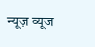न्यूज़ व्यूज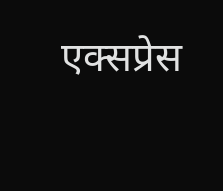एक्सप्रेस